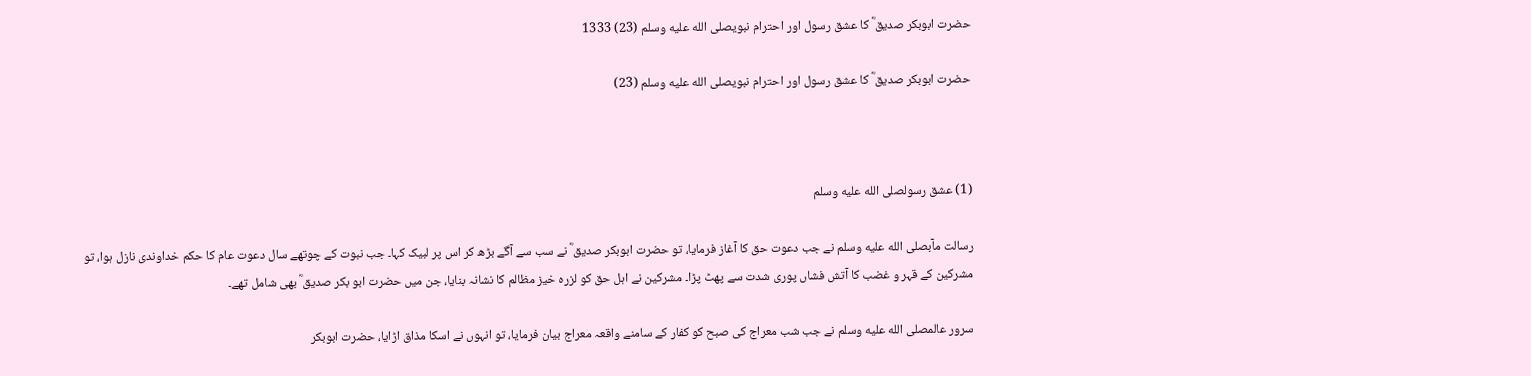حضرت ابوبکر صدیق ؓ کا عشق رسول اور احترام نبویصلى الله عليه وسلم (23) 1333

حضرت ابوبکر صدیق ؓ کا عشق رسول اور احترام نبویصلى الله عليه وسلم (23)



(1) عشق رسولصلى الله عليه وسلم

رسالت مآبصلى الله عليه وسلم نے جب دعوت حق کا آغاز فرمایا، تو حضرت ابوبکر صدیق ؓ نے سب سے آگے بڑھ کر اس پر لبیک کہا۔ جب نبوت کے چوتھے سال دعوت عام کا حکم خداوندی نازل ہوا، تو مشرکین کے قہر و غضب کا آتش فشاں پوری شدت سے پھٹ پڑا۔ مشرکین نے اہل حق کو لزرہ خیز مظالم کا نشانہ بنایا، جن میں حضرت ابو بکر صدیق ؓ بھی شامل تھے۔

سرور عالمصلى الله عليه وسلم نے جب شب معراج کی صبح کو کفار کے سامنے واقعہ معراج بیان فرمایا، تو انہوں نے اسکا مذاق اڑایا، حضرت ابوبکر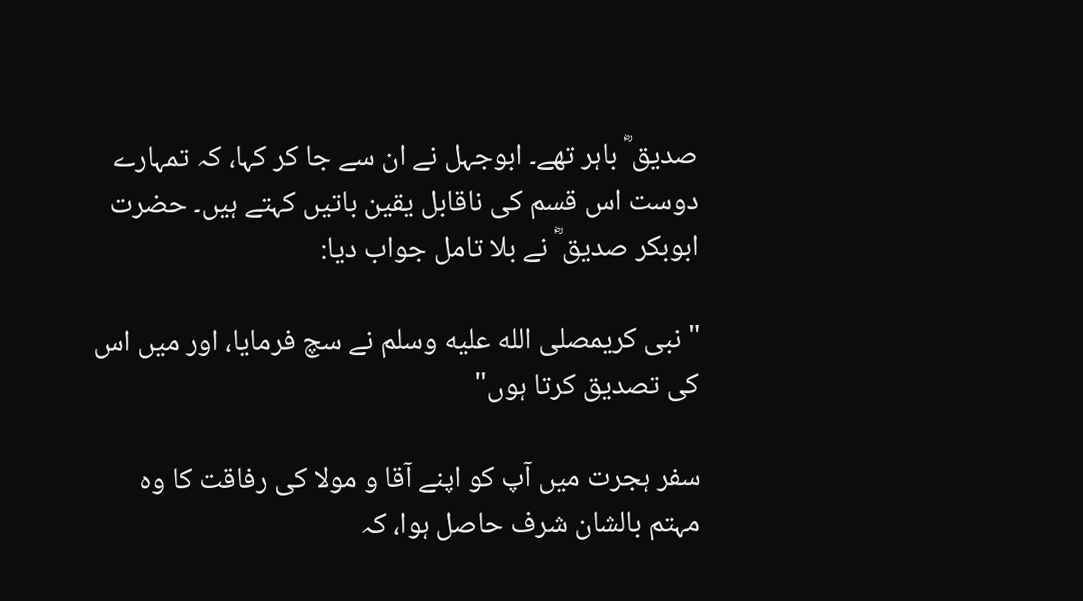صدیق ؓ باہر تھے۔ ابوجہل نے ان سے جا کر کہا، کہ تمہارے دوست اس قسم کی ناقابل یقین باتیں کہتے ہیں۔ حضرت ابوبکر صدیق ؓ نے بلا تامل جواب دیا:

" نبی کریمصلى الله عليه وسلم نے سچ فرمایا، اور میں اس کی تصدیق کرتا ہوں"

سفر ہجرت میں آپ کو اپنے آقا و مولا کی رفاقت کا وہ مہتم بالشان شرف حاصل ہوا، کہ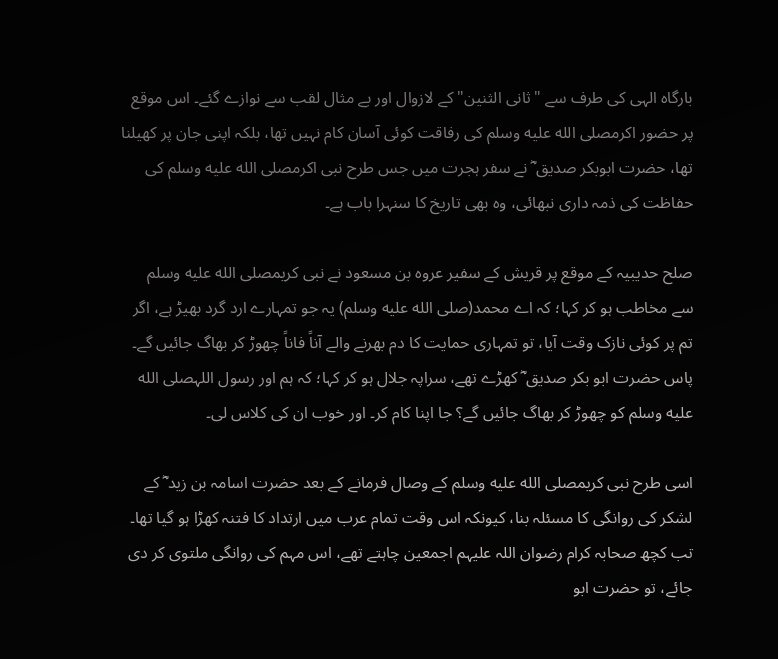بارگاہ الہی کی طرف سے "ثانی الثنین" کے لازوال اور بے مثال لقب سے نوازے گئے۔ اس موقع پر حضور اکرمصلى الله عليه وسلم کی رفاقت کوئی آسان کام نہیں تھا، بلکہ اپنی جان پر کھیلنا تھا، حضرت ابوبکر صدیق ؓ نے سفر ہجرت میں جس طرح نبی اکرمصلى الله عليه وسلم کی حفاظت کی ذمہ داری نبھائی، وہ بھی تاریخ کا سنہرا باب ہے۔

صلح حدیبیہ کے موقع پر قریش کے سفیر عروہ بن مسعود نے نبی کریمصلى الله عليه وسلم  سے مخاطب ہو کر کہا؛ کہ اے محمد(صلى الله عليه وسلم) یہ جو تمہارے ارد گرد بھیڑ ہے، اگر تم پر کوئی نازک وقت آیا، تو تمہاری حمایت کا دم بھرنے والے آناً فاناً چھوڑ کر بھاگ جائیں گے۔ پاس حضرت ابو بکر صدیق ؓ کھڑے تھے، سراپہ جلال ہو کر کہا؛ کہ ہم اور رسول اللہصلى الله عليه وسلم کو چھوڑ کر بھاگ جائیں گے؟ جا اپنا کام کر۔ اور خوب ان کی کلاس لی۔

اسی طرح نبی کریمصلى الله عليه وسلم کے وصال فرمانے کے بعد حضرت اسامہ بن زید ؓ کے لشکر کی روانگی کا مسئلہ بنا، کیونکہ اس وقت تمام عرب میں ارتداد کا فتنہ کھڑا ہو گیا تھا۔ تب کچھ صحابہ کرام رضوان اللہ علیہم اجمعین چاہتے تھے، اس مہم کی روانگی ملتوی کر دی جائے، تو حضرت ابو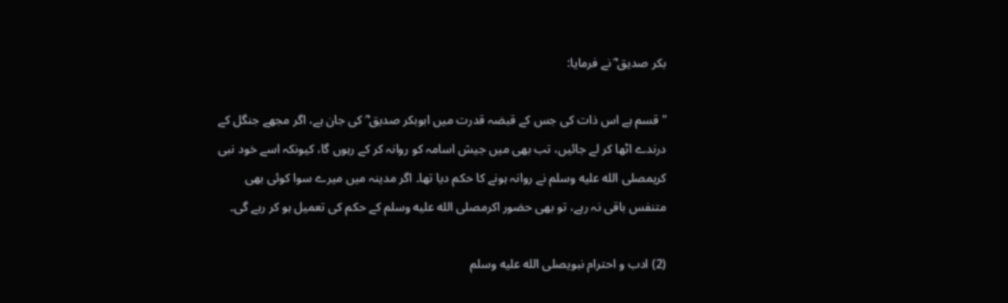بکر صدیق ؓ نے فرمایا:

" قسم ہے اس ذات کی جس کے قبضہ قدرت میں ابوبکر صدیق ؓ کی جان ہے، اگر مجھے جنگل کے درندے اٹھا کر لے جائیں، تب بھی میں جیش اسامہ کو روانہ کر کے رہوں گا، کیونکہ اسے خود نبی کریمصلى الله عليه وسلم نے روانہ ہونے کا حکم دیا تھا۔ اگر مدینہ میں میرے سوا کوئی بھی متنفس باقی نہ رہے، تو بھی حضور اکرمصلى الله عليه وسلم کے حکم کی تعمیل ہو کر رہے گی۔

(2) ادب و احترام نبویصلى الله عليه وسلم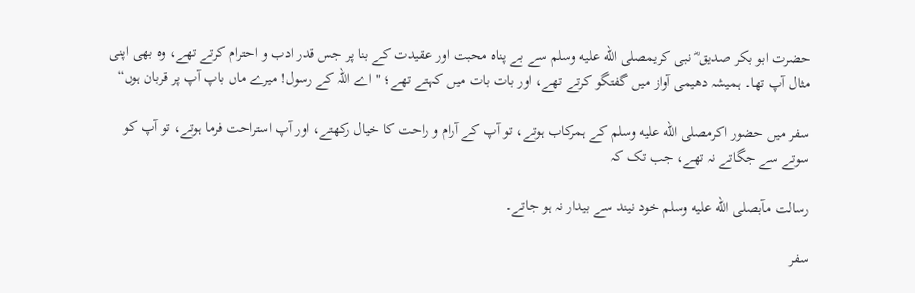حضرت ابو بکر صدیق ؓ نبی کریمصلى الله عليه وسلم سے بے پناہ محبت اور عقیدت کے بنا پر جس قدر ادب و احترام کرتے تھے، وہ بھی اپنی مثال آپ تھا۔ ہمیشہ دھیمی آواز میں گفتگو کرتے تھے، اور بات بات میں کہتے تھے؛ " اے اللہ کے رسول! میرے ماں باپ آپ پر قربان ہوں“

سفر میں حضور اکرمصلى الله عليه وسلم کے ہمرکاب ہوتے، تو آپ کے آرام و راحت کا خیال رکھتے، اور آپ استراحت فرما ہوتے، تو آپ کو سوتے سے جگاتے نہ تھے، جب تک کہ

رسالت مآبصلى الله عليه وسلم خود نیند سے بیدار نہ ہو جاتے۔

سفر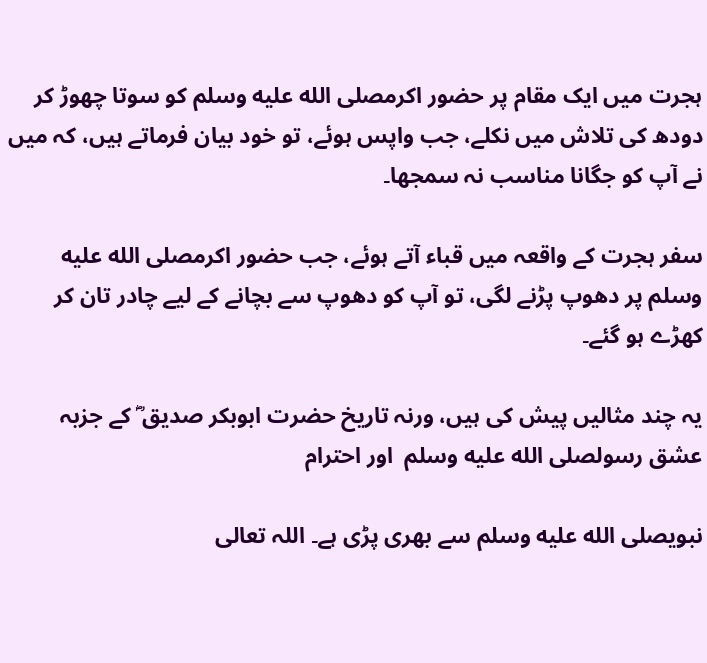ہجرت میں ایک مقام پر حضور اکرمصلى الله عليه وسلم کو سوتا چھوڑ کر دودھ کی تلاش میں نکلے، جب واپس ہوئے، تو خود بیان فرماتے ہیں، کہ میں نے آپ کو جگانا مناسب نہ سمجھا۔

سفر ہجرت کے واقعہ میں قباء آتے ہوئے، جب حضور اکرمصلى الله عليه وسلم پر دھوپ پڑنے لگی، تو آپ کو دھوپ سے بچانے کے لیے چادر تان کر کھڑے ہو گئے۔

یہ چند مثالیں پیش کی ہیں، ورنہ تاریخ حضرت ابوبکر صدیق ؓ کے جزبہ عشق رسولصلى الله عليه وسلم  اور احترام

نبویصلى الله عليه وسلم سے بھری پڑی ہے۔ اللہ تعالی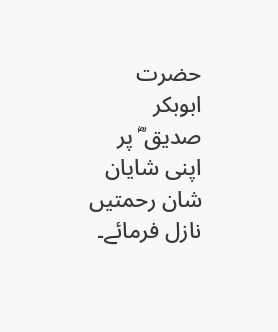حضرت ابوبکر صدیق ؓ پر اپنی شایان شان رحمتیں نازل فرمائے۔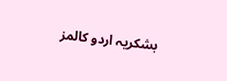بشکریہ اردو کالمز